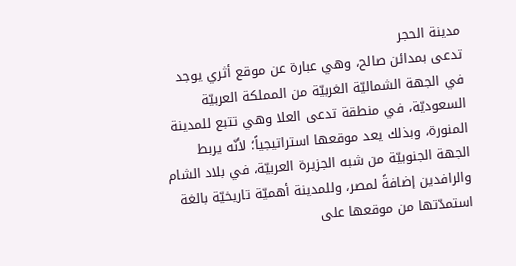مدينة الحجر
تدعى بمدائن صالح، وهي عبارة عن موقع أثري يوجد في الجهة الشماليّة الغربيّة من المملكة العربيّة السعوديّة، في منطقة تدعى العلا وهي تتبع للمدينة المنورة، وبذلك يعد موقعها استراتيجياً؛ لأنّه يربط الجهة الجنوبيّة من شبه الجزيرة العربيّة، في بلاد الشام والرافدين إضافةً لمصر، وللمدينة أهميّة تاريخيّة بالغة استمدّتها من موقعها على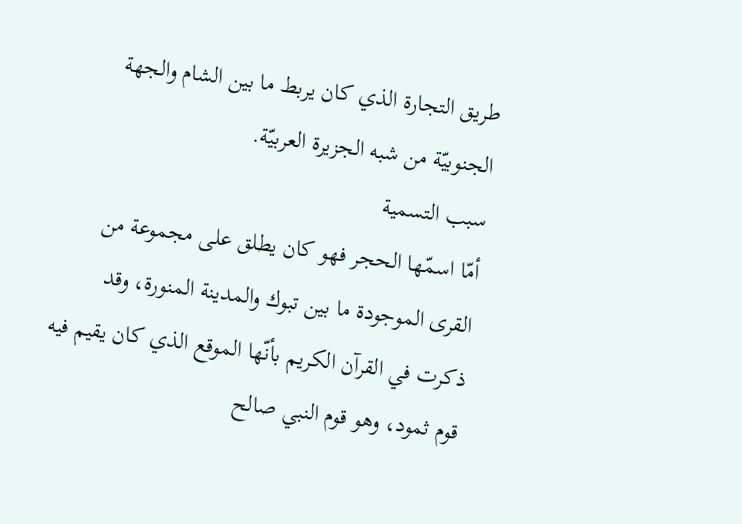طريق التجارة الذي كان يربط ما بين الشام والجهة الجنوبيّة من شبه الجزيرة العربيّة.
سبب التسمية
أمّا اسمّها الحجر فهو كان يطلق على مجموعة من القرى الموجودة ما بين تبوك والمدينة المنورة، وقد ذكرت في القرآن الكريم بأنّها الموقع الذي كان يقيم فيه قوم ثمود، وهو قوم النبي صالح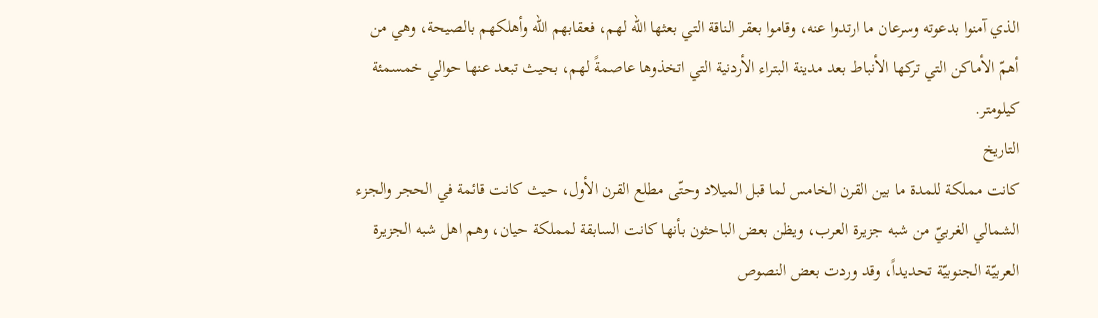الذي آمنوا بدعوته وسرعان ما ارتدوا عنه، وقاموا بعقر الناقة التي بعثها الله لهم، فعقابهم الله وأهلكهم بالصيحة، وهي من أهمّ الأماكن التي تركها الأنباط بعد مدينة البتراء الأردنية التي اتخذوها عاصمةً لهم، بحيث تبعد عنها حوالي خمسمئة كيلومتر.
التاريخ
كانت مملكة للمدة ما بين القرن الخامس لما قبل الميلاد وحتّى مطلع القرن الأول، حيث كانت قائمة في الحجر والجزء الشمالي الغربيّ من شبه جزيرة العرب، ويظن بعض الباحثون بأنها كانت السابقة لمملكة حيان، وهم اهل شبه الجزيرة العربيّة الجنوبيّة تحديداً، وقد وردت بعض النصوص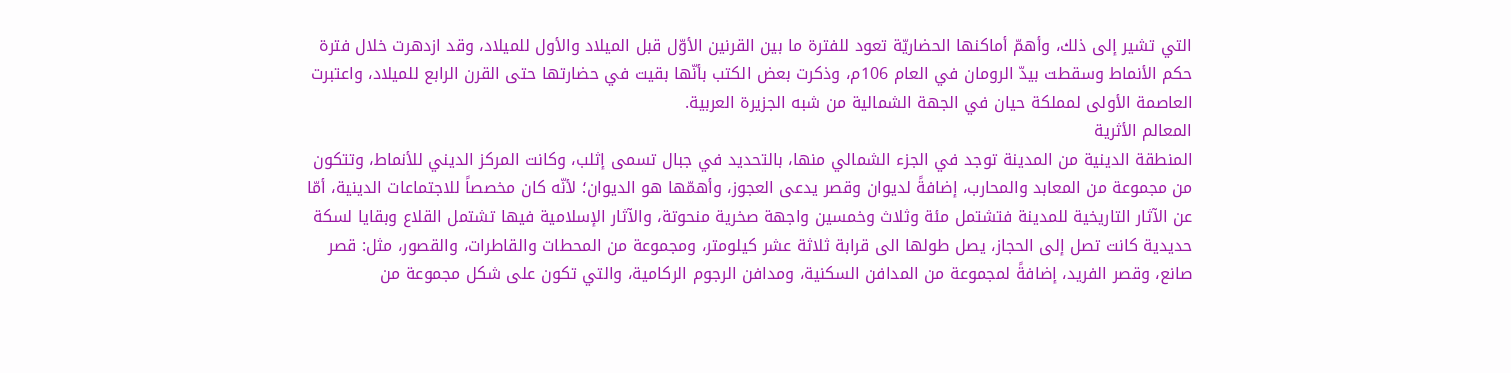التي تشير إلى ذلك، وأهمّ أماكنها الحضاريّة تعود للفترة ما بين القرنين الأوّل قبل الميلاد والأول للميلاد، وقد ازدهرت خلال فترة حكم الأنماط وسقطت بيدّ الرومان في العام 106م، وذكرت بعض الكتب بأنّها بقيت في حضارتها حتى القرن الرابع للميلاد، واعتبرت العاصمة الأولى لمملكة حيان في الجهة الشمالية من شبه الجزيرة العربية.
المعالم الأثرية
المنطقة الدينية من المدينة توجد في الجزء الشمالي منها، بالتحديد في جبال تسمى إثلب، وكانت المركز الديني للأنماط، وتتكون من مجموعة من المعابد والمحارب، إضافةً لديوان وقصر يدعى العجوز، وأهمّها هو الديوان؛ لأنّه كان مخصصاً للاجتماعات الدينية، أمّا عن الآثار التاريخية للمدينة فتشتمل مئة وثلاث وخمسين واجهة صخرية منحوتة، والآثار الإسلامية فيها تشتمل القلاع وبقايا لسكة حديدية كانت تصل إلى الحجاز، يصل طولها الى قرابة ثلاثة عشر كيلومتر، ومجموعة من المحطات والقاطرات، والقصور، مثل: قصر صانع، وقصر الفريد، إضافةً لمجموعة من المدافن السكنية، ومدافن الرجوم الركامية، والتي تكون على شكل مجموعة من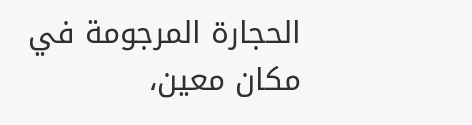الحجارة المرجومة في مكان معين،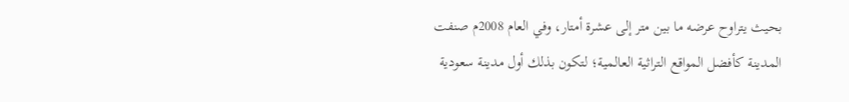بحيث يتراوح عرضه ما بين متر إلى عشرة أمتار، وفي العام 2008م صنفت المدينة كأفضل المواقع التراثية العالمية؛ لتكون بذلك أول مدينة سعودية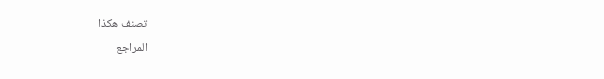تصنف هكذا
المراجع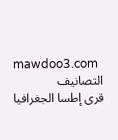mawdoo3.com
التصانيف
قرى إطسا الجغرافيا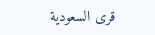قرى السعودية